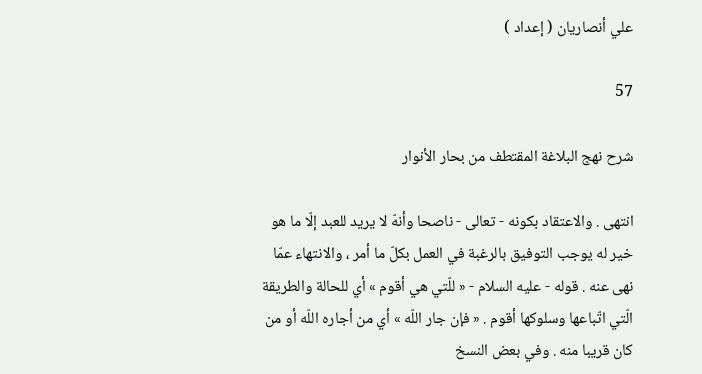علي أنصاريان ( إعداد )

57

شرح نهج البلاغة المقتطف من بحار الأنوار

انتهى . والاعتقاد بكونه - تعالى - ناصحا وأنهّ لا يريد للعبد إلّا ما هو خير له يوجب التوفيق بالرغبة في العمل بكلّ ما أمر ، والانتهاء عمّا نهى عنه . قوله - عليه السلام - « للّتي هي أقوم » أي للحالة والطريقة الّتي اتّباعها وسلوكها أقوم . « فإن جار اللّه » أي من أجاره اللّه أو من كان قريبا منه . وفي بعض النسخ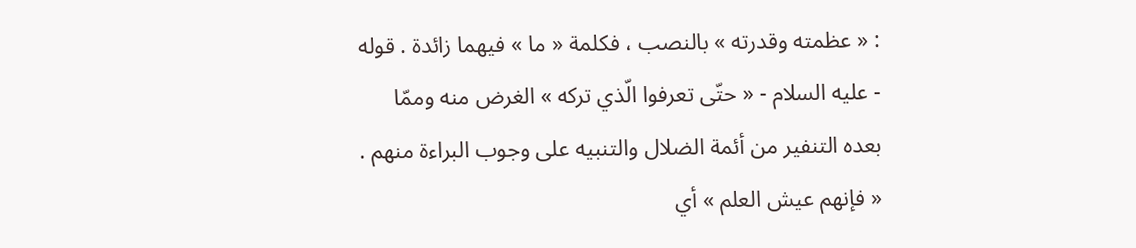: « عظمته وقدرته » بالنصب ، فكلمة « ما » فيهما زائدة . قوله - عليه السلام - « حتّى تعرفوا الّذي تركه » الغرض منه وممّا بعده التنفير من أئمة الضلال والتنبيه على وجوب البراءة منهم . « فإنهم عيش العلم » أي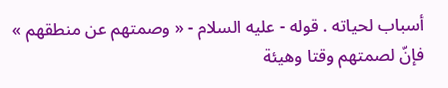أسباب لحياته . قوله - عليه السلام - « وصمتهم عن منطقهم » فإنّ لصمتهم وقتا وهيئة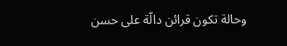وحالة تكون قرائن دالّة على حسن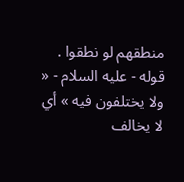منطقهم لو نطقوا . قوله - عليه السلام - « ولا يختلفون فيه » أي لا يخالف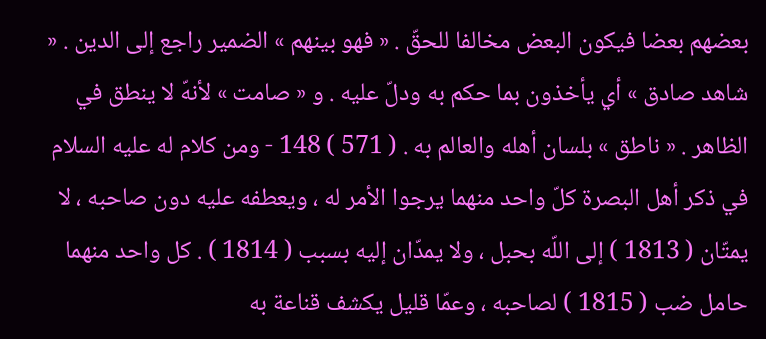بعضهم بعضا فيكون البعض مخالفا للحقّ . « فهو بينهم » الضمير راجع إلى الدين . « شاهد صادق » أي يأخذون بما حكم به ودلّ عليه . و « صامت » لأنهّ لا ينطق في الظاهر . « ناطق » بلسان أهله والعالم به . ( 571 ) 148 - ومن كلام له عليه السلام في ذكر أهل البصرة كلّ واحد منهما يرجوا الأمر له ، ويعطفه عليه دون صاحبه ، لا يمتّان ( 1813 ) إلى اللّه بحبل ، ولا يمدّان إليه بسبب ( 1814 ) . كل واحد منهما حامل ضب ( 1815 ) لصاحبه ، وعمّا قليل يكشف قناعة به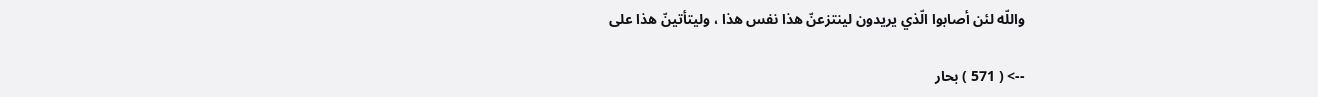واللّه لئن أصابوا الّذي يريدون لينتزعنّ هذا نفس هذا ، وليتأتينّ هذا على

--> ( 571 ) بحار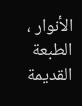الأنوار ، الطبعة القديمة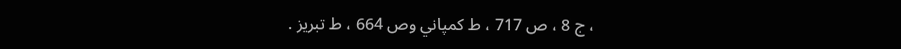، ج 8 ، ص 717 ، ط كمپاني وص 664 ، ط تبريز .